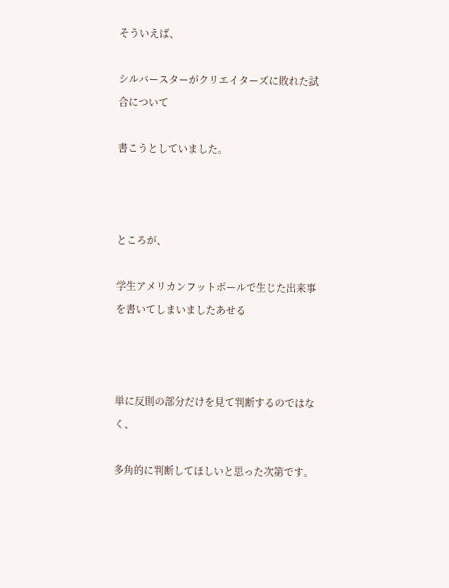そういえば、

シルバースターがクリエイターズに敗れた試合について

書こうとしていました。



ところが、

学生アメリカンフットボールで生じた出来事を書いてしまいましたあせる



単に反則の部分だけを見て判断するのではなく、

多角的に判断してほしいと思った次第です。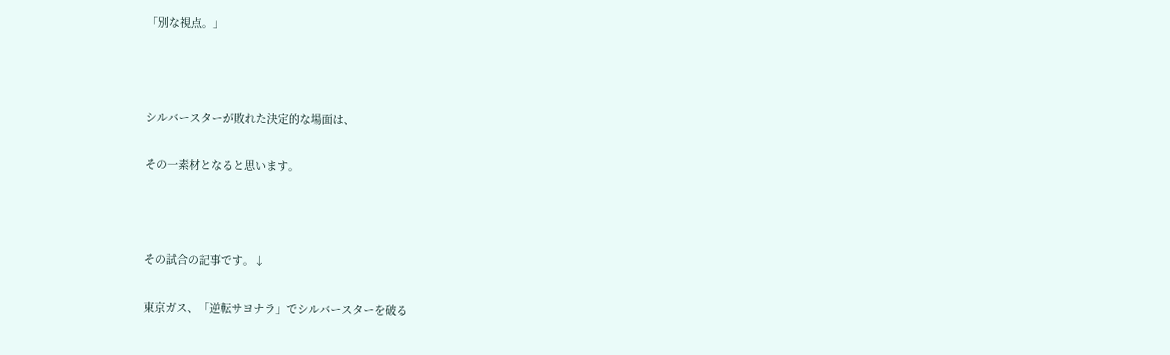「別な視点。」



シルバースターが敗れた決定的な場面は、

その一素材となると思います。



その試合の記事です。↓

東京ガス、「逆転サヨナラ」でシルバースターを破る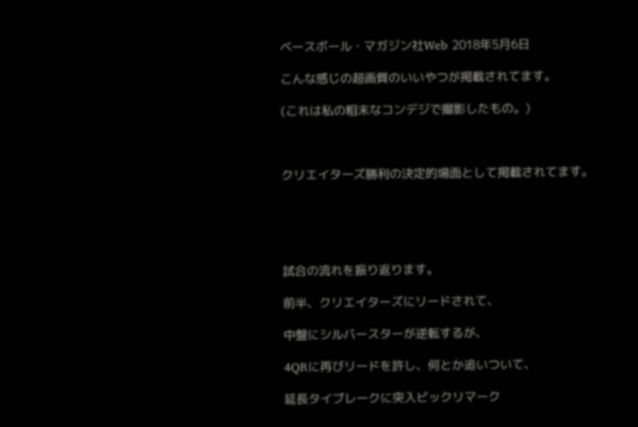ベースボール・マガジン社Web 2018年5月6日

こんな感じの超画質のいいやつが掲載されてます。

(これは私の粗末なコンデジで撮影したもの。)



クリエイターズ勝利の決定的場面として掲載されてます。





試合の流れを振り返ります。

前半、クリエイターズにリードされて、

中盤にシルバースターが逆転するが、

4QRに再びリードを許し、何とか追いついて、

延長タイブレークに突入ビックリマーク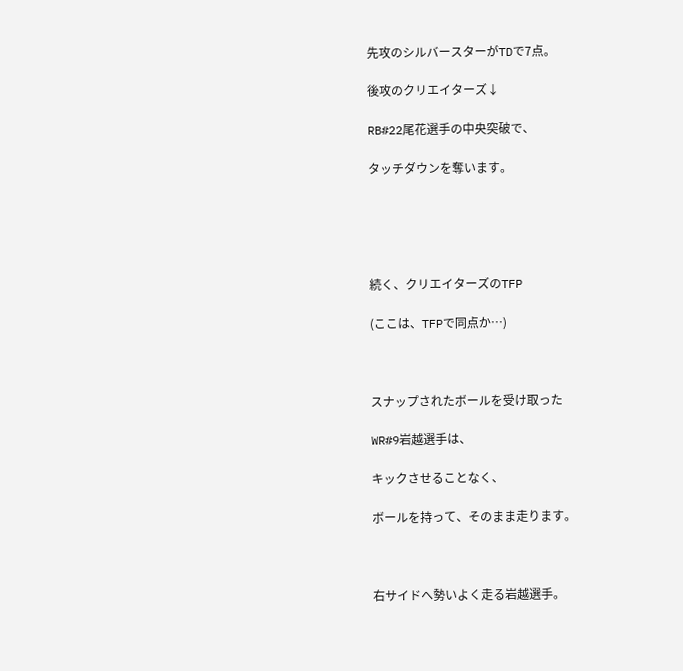先攻のシルバースターがTDで7点。

後攻のクリエイターズ↓

RB#22尾花選手の中央突破で、

タッチダウンを奪います。





続く、クリエイターズのTFP

(ここは、TFPで同点か…)



スナップされたボールを受け取った

WR#9岩越選手は、

キックさせることなく、

ボールを持って、そのまま走ります。



右サイドへ勢いよく走る岩越選手。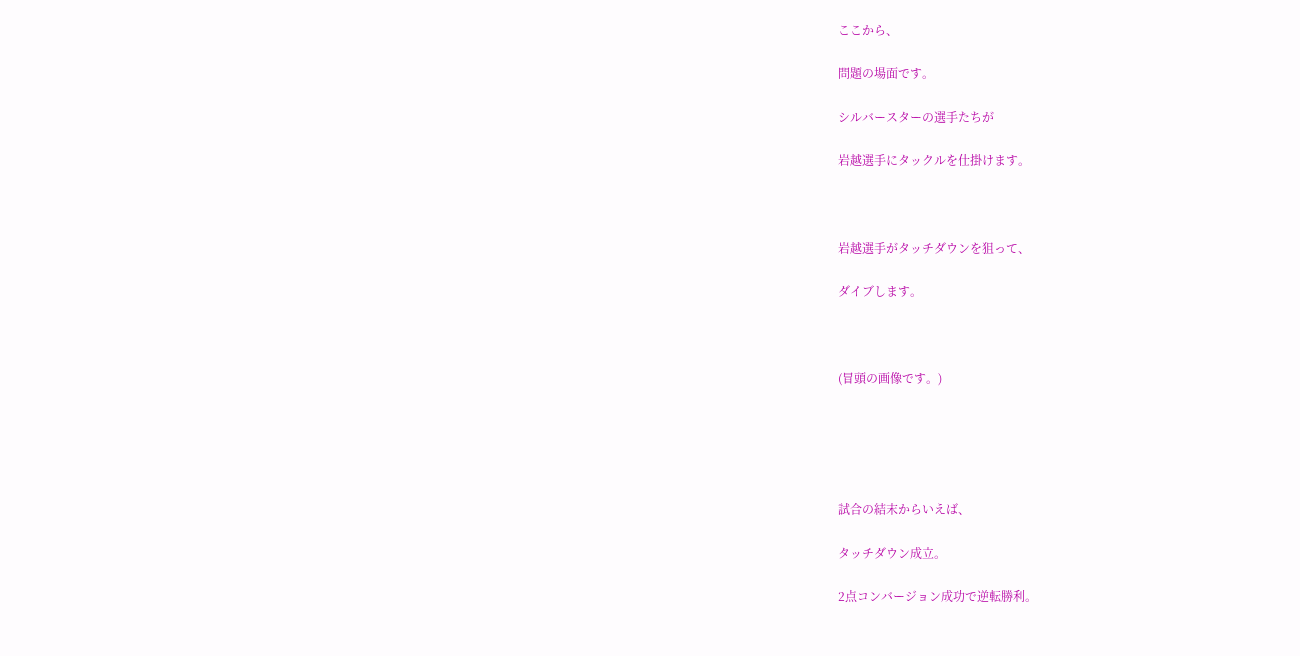ここから、

問題の場面です。

シルバースターの選手たちが

岩越選手にタックルを仕掛けます。



岩越選手がタッチダウンを狙って、

ダイブします。



(冒頭の画像です。)





試合の結末からいえば、

タッチダウン成立。

2点コンバージョン成功で逆転勝利。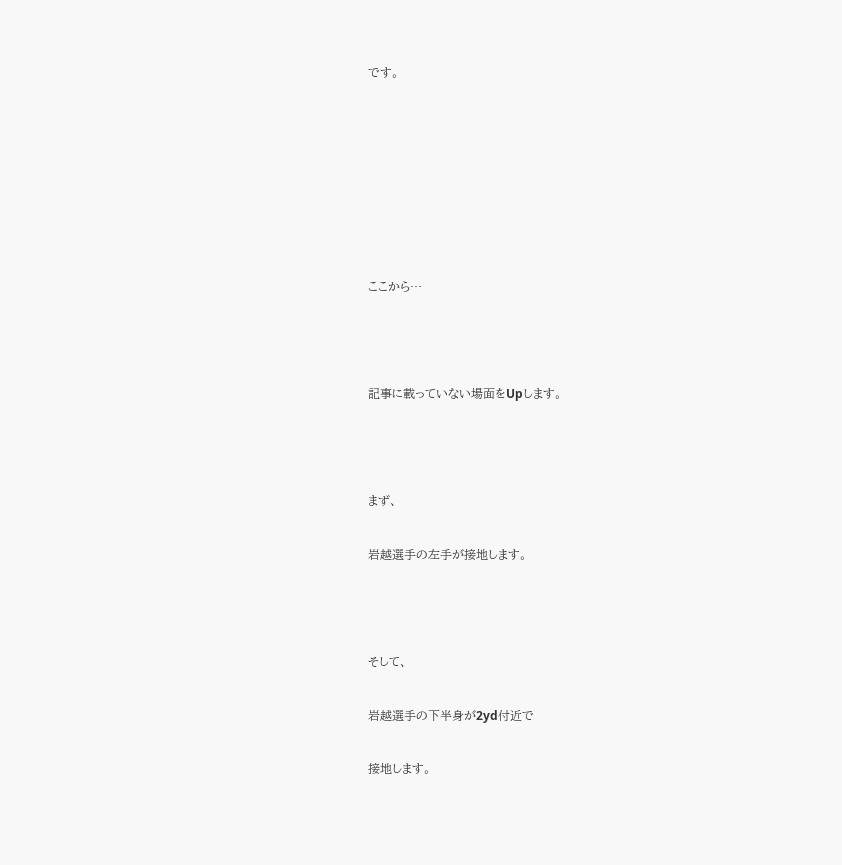です。







ここから…



記事に載っていない場面をUpします。



まず、

岩越選手の左手が接地します。



そして、

岩越選手の下半身が2yd付近で

接地します。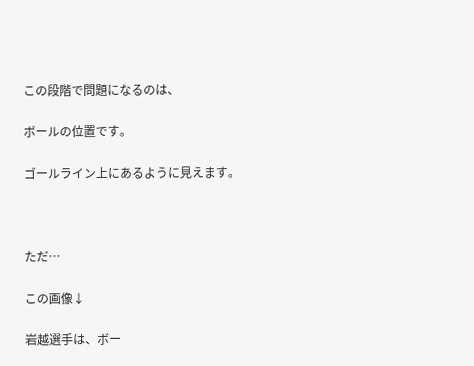この段階で問題になるのは、

ボールの位置です。

ゴールライン上にあるように見えます。



ただ…

この画像↓

岩越選手は、ボー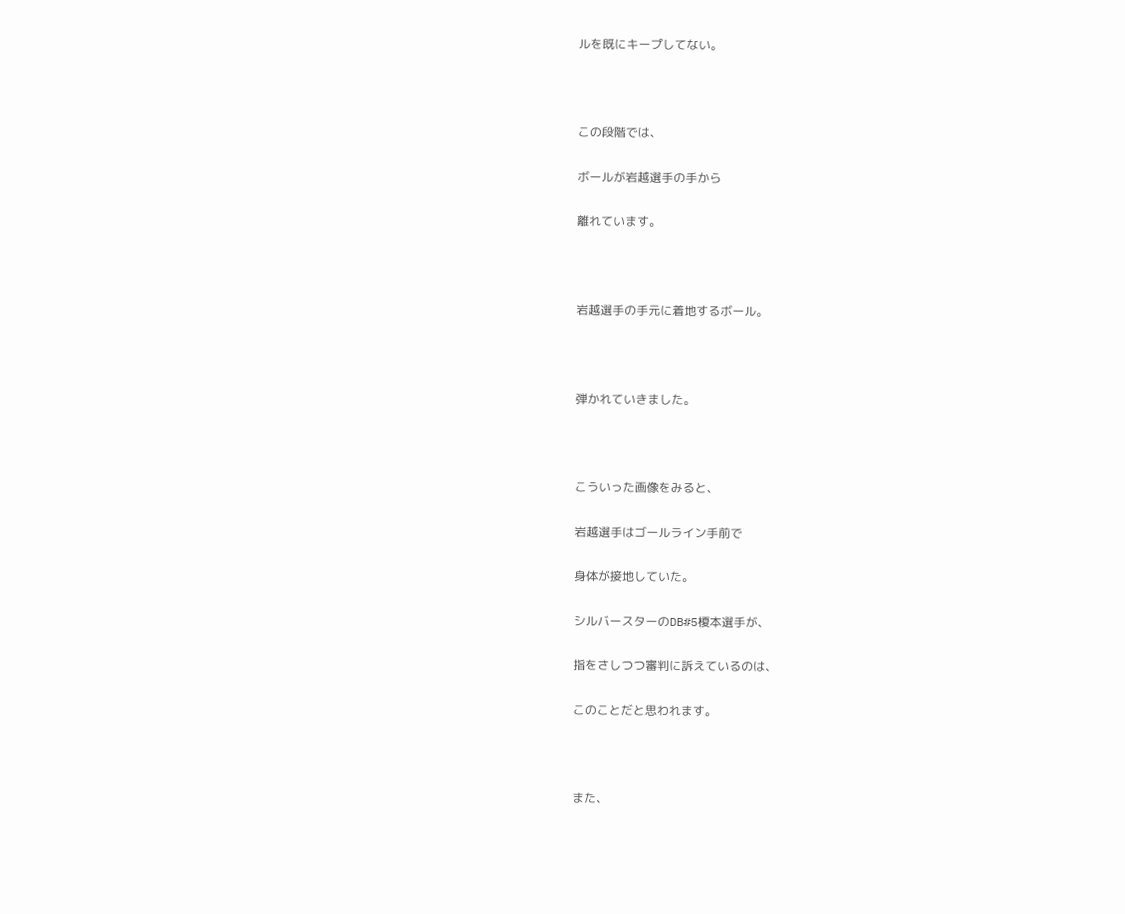ルを既にキープしてない。



この段階では、

ボールが岩越選手の手から

離れています。



岩越選手の手元に着地するボール。



弾かれていきました。



こういった画像をみると、

岩越選手はゴールライン手前で

身体が接地していた。

シルバースターのDB#5榎本選手が、

指をさしつつ審判に訴えているのは、

このことだと思われます。



また、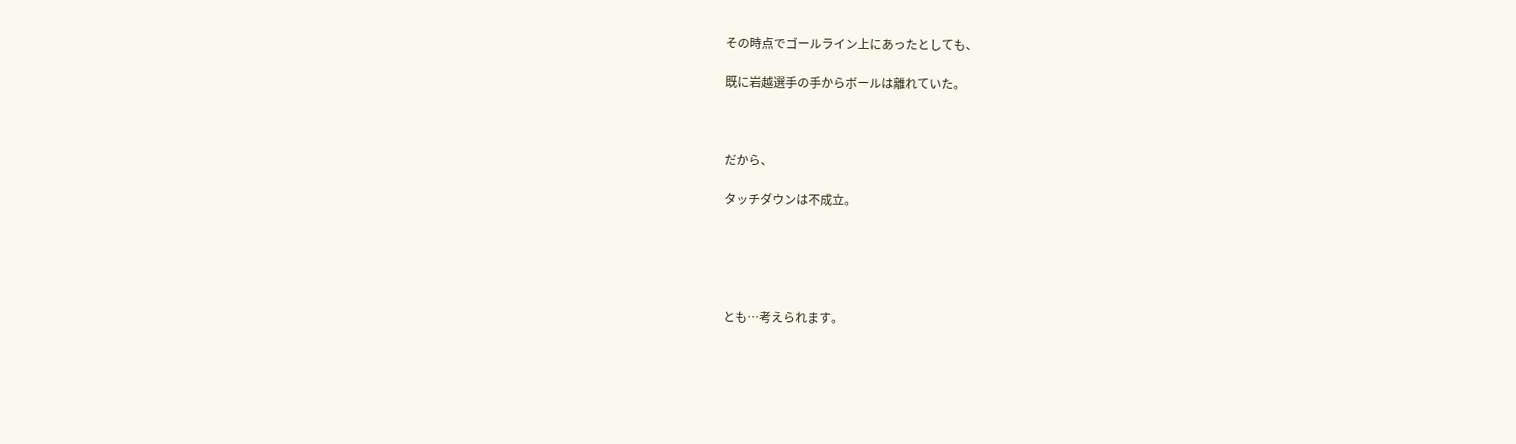その時点でゴールライン上にあったとしても、

既に岩越選手の手からボールは離れていた。



だから、

タッチダウンは不成立。





とも…考えられます。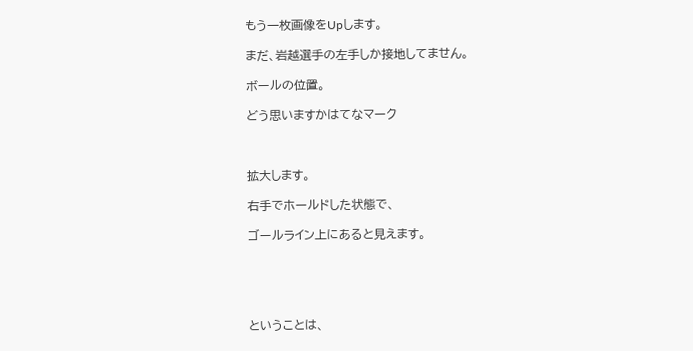もう一枚画像をUpします。

まだ、岩越選手の左手しか接地してません。

ボールの位置。

どう思いますかはてなマーク



拡大します。

右手でホールドした状態で、

ゴールライン上にあると見えます。





ということは、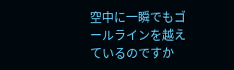空中に一瞬でもゴールラインを越えているのですか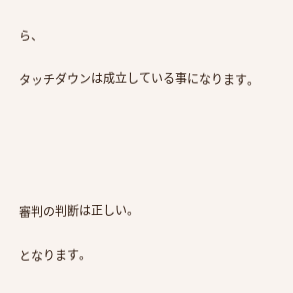ら、

タッチダウンは成立している事になります。





審判の判断は正しい。

となります。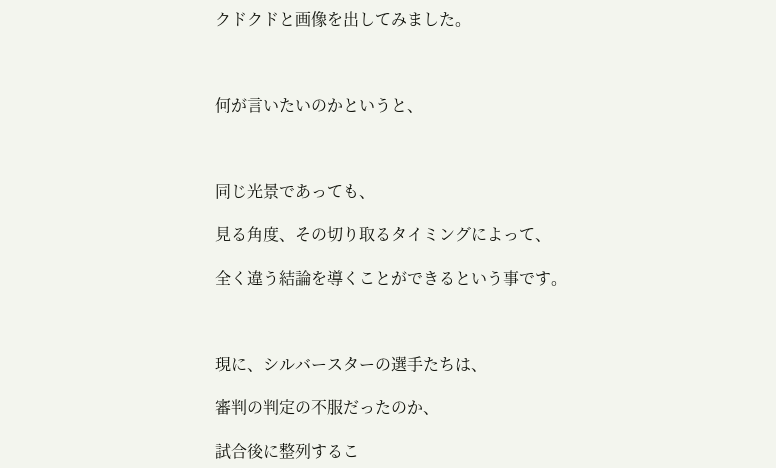クドクドと画像を出してみました。



何が言いたいのかというと、



同じ光景であっても、

見る角度、その切り取るタイミングによって、

全く違う結論を導くことができるという事です。



現に、シルバースターの選手たちは、

審判の判定の不服だったのか、

試合後に整列するこ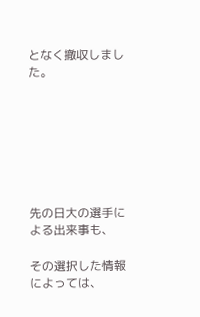となく撤収しました。







先の日大の選手による出来事も、

その選択した情報によっては、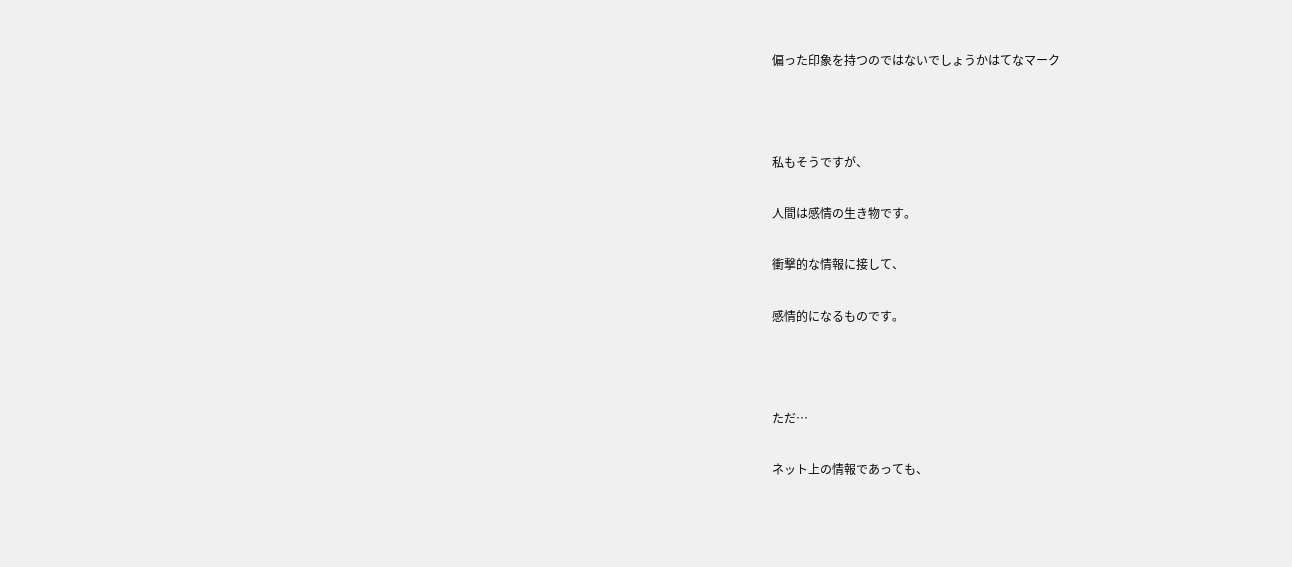偏った印象を持つのではないでしょうかはてなマーク



私もそうですが、

人間は感情の生き物です。

衝撃的な情報に接して、

感情的になるものです。



ただ…

ネット上の情報であっても、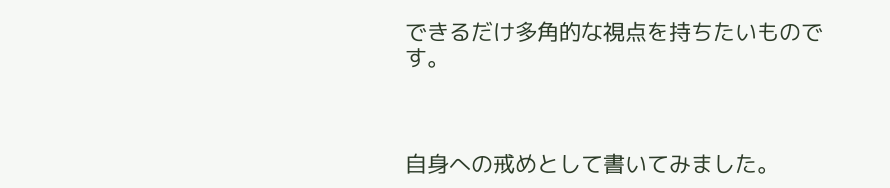できるだけ多角的な視点を持ちたいものです。



自身への戒めとして書いてみました。